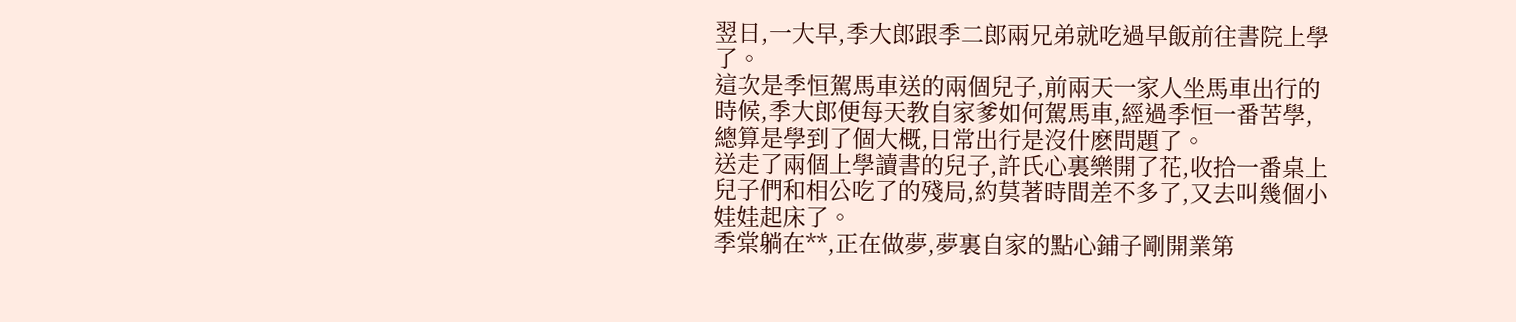翌日,一大早,季大郎跟季二郎兩兄弟就吃過早飯前往書院上學了。
這次是季恒駕馬車送的兩個兒子,前兩天一家人坐馬車出行的時候,季大郎便每天教自家爹如何駕馬車,經過季恒一番苦學,總算是學到了個大概,日常出行是沒什麽問題了。
送走了兩個上學讀書的兒子,許氏心裏樂開了花,收拾一番桌上兒子們和相公吃了的殘局,約莫著時間差不多了,又去叫幾個小娃娃起床了。
季棠躺在**,正在做夢,夢裏自家的點心鋪子剛開業第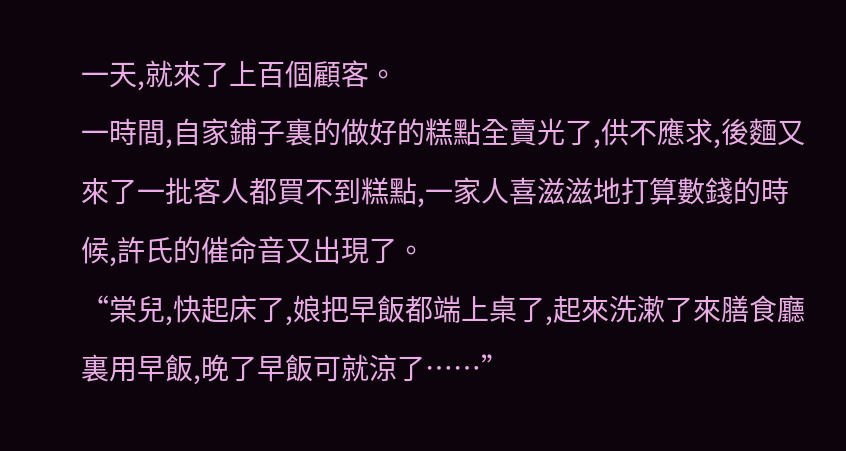一天,就來了上百個顧客。
一時間,自家鋪子裏的做好的糕點全賣光了,供不應求,後麵又來了一批客人都買不到糕點,一家人喜滋滋地打算數錢的時候,許氏的催命音又出現了。
“棠兒,快起床了,娘把早飯都端上桌了,起來洗漱了來膳食廳裏用早飯,晚了早飯可就涼了……”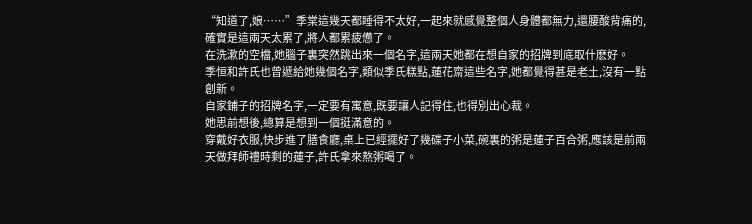“知道了,娘……”季棠這幾天都睡得不太好,一起來就感覺整個人身體都無力,還腰酸背痛的,確實是這兩天太累了,將人都累疲憊了。
在洗漱的空檔,她腦子裏突然跳出來一個名字,這兩天她都在想自家的招牌到底取什麽好。
季恒和許氏也曾遞給她幾個名字,類似季氏糕點,蓮花齋這些名字,她都覺得甚是老土,沒有一點創新。
自家鋪子的招牌名字,一定要有寓意,既要讓人記得住,也得別出心裁。
她思前想後,總算是想到一個挺滿意的。
穿戴好衣服,快步進了膳食廳,桌上已經擺好了幾碟子小菜,碗裏的粥是蓮子百合粥,應該是前兩天做拜師禮時剩的蓮子,許氏拿來熬粥喝了。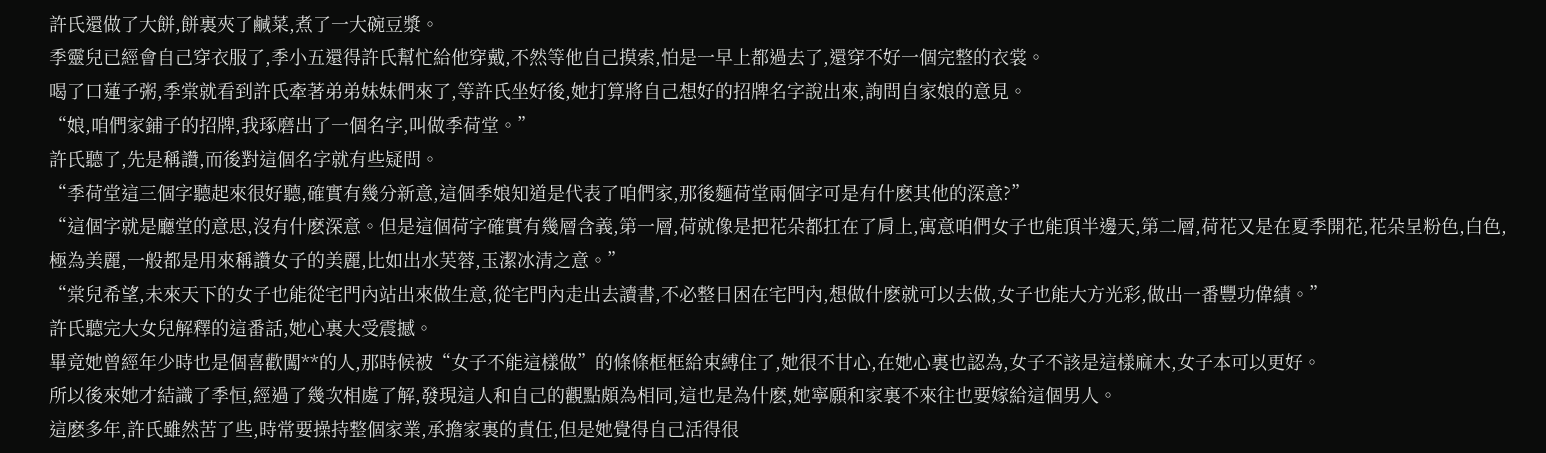許氏還做了大餅,餅裏夾了鹹菜,煮了一大碗豆漿。
季靈兒已經會自己穿衣服了,季小五還得許氏幫忙給他穿戴,不然等他自己摸索,怕是一早上都過去了,還穿不好一個完整的衣裳。
喝了口蓮子粥,季棠就看到許氏牽著弟弟妹妹們來了,等許氏坐好後,她打算將自己想好的招牌名字說出來,詢問自家娘的意見。
“娘,咱們家鋪子的招牌,我琢磨出了一個名字,叫做季荷堂。”
許氏聽了,先是稱讚,而後對這個名字就有些疑問。
“季荷堂這三個字聽起來很好聽,確實有幾分新意,這個季娘知道是代表了咱們家,那後麵荷堂兩個字可是有什麽其他的深意?”
“這個字就是廳堂的意思,沒有什麽深意。但是這個荷字確實有幾層含義,第一層,荷就像是把花朵都扛在了肩上,寓意咱們女子也能頂半邊天,第二層,荷花又是在夏季開花,花朵呈粉色,白色,極為美麗,一般都是用來稱讚女子的美麗,比如出水芙蓉,玉潔冰清之意。”
“棠兒希望,未來天下的女子也能從宅門內站出來做生意,從宅門內走出去讀書,不必整日困在宅門內,想做什麽就可以去做,女子也能大方光彩,做出一番豐功偉績。”
許氏聽完大女兒解釋的這番話,她心裏大受震撼。
畢竟她曾經年少時也是個喜歡闖**的人,那時候被“女子不能這樣做”的條條框框給束縛住了,她很不甘心,在她心裏也認為,女子不該是這樣麻木,女子本可以更好。
所以後來她才結識了季恒,經過了幾次相處了解,發現這人和自己的觀點頗為相同,這也是為什麽,她寧願和家裏不來往也要嫁給這個男人。
這麽多年,許氏雖然苦了些,時常要操持整個家業,承擔家裏的責任,但是她覺得自己活得很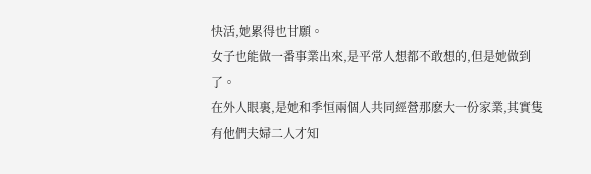快活,她累得也甘願。
女子也能做一番事業出來,是平常人想都不敢想的,但是她做到了。
在外人眼裏,是她和季恒兩個人共同經營那麽大一份家業,其實隻有他們夫婦二人才知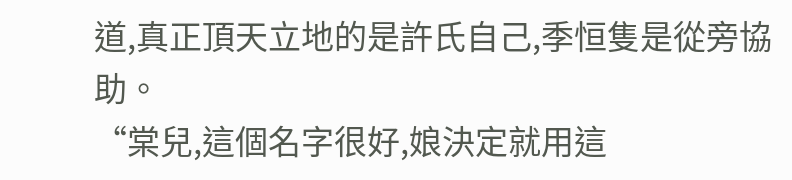道,真正頂天立地的是許氏自己,季恒隻是從旁協助。
“棠兒,這個名字很好,娘決定就用這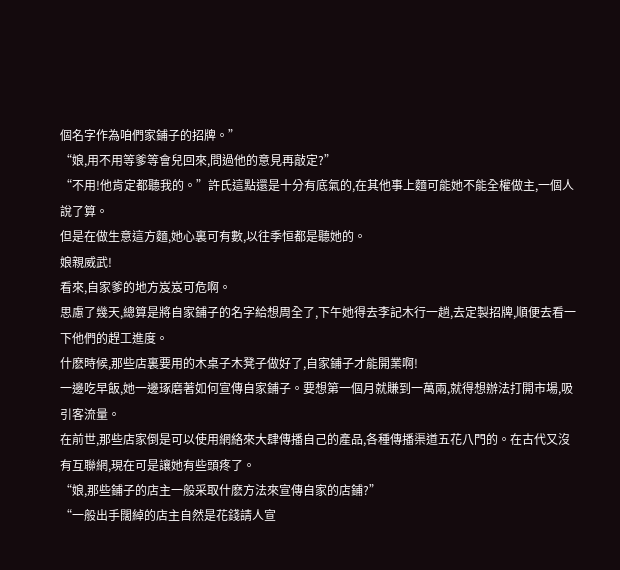個名字作為咱們家鋪子的招牌。”
“娘,用不用等爹等會兒回來,問過他的意見再敲定?”
“不用!他肯定都聽我的。”許氏這點還是十分有底氣的,在其他事上麵可能她不能全權做主,一個人說了算。
但是在做生意這方麵,她心裏可有數,以往季恒都是聽她的。
娘親威武!
看來,自家爹的地方岌岌可危啊。
思慮了幾天,總算是將自家鋪子的名字給想周全了,下午她得去李記木行一趟,去定製招牌,順便去看一下他們的趕工進度。
什麽時候,那些店裏要用的木桌子木凳子做好了,自家鋪子才能開業啊!
一邊吃早飯,她一邊琢磨著如何宣傳自家鋪子。要想第一個月就賺到一萬兩,就得想辦法打開市場,吸引客流量。
在前世,那些店家倒是可以使用網絡來大肆傳播自己的產品,各種傳播渠道五花八門的。在古代又沒有互聯網,現在可是讓她有些頭疼了。
“娘,那些鋪子的店主一般采取什麽方法來宣傳自家的店鋪?”
“一般出手闊綽的店主自然是花錢請人宣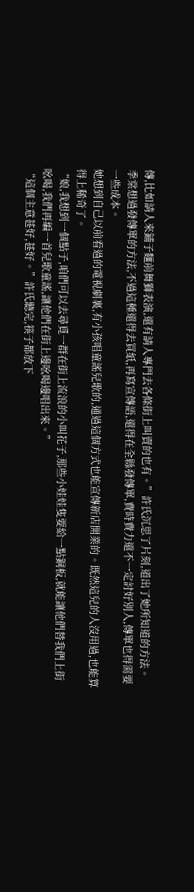傳,比如請人來鋪子麵前舞獅表演,還有請人專門去各條街上叫賣的也有。”許氏沉思了片刻,道出了她所知道的方法。
季棠想過發傳單的方法,不過這種還得去買紙,再寫宣傳語,還得在全縣發傳單,費時費力還不一定討好別人,傳單也得需要一些成本。
她想到自己以前看過的電視劇裏,有小孩唱童謠兒歌的,通過這個方式也能宣傳新店開業的。既然這兒的人沒用過,也能算得上稀奇了。
“娘,我想到一個點子,咱們可以去尋覓一群在街上流浪的小叫花子,那些小娃娃隻要給一點銅板,就能讓他們替我們上街吆喝,我們再編一首兒歌童謠,讓他們在街上邊吆喝邊唱出來。”
“這個主意甚好,甚好。”許氏聽完,筷子都放下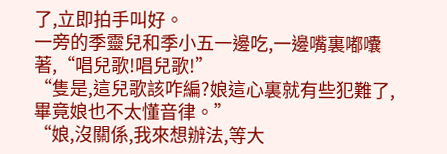了,立即拍手叫好。
一旁的季靈兒和季小五一邊吃,一邊嘴裏嘟囔著,“唱兒歌!唱兒歌!”
“隻是,這兒歌該咋編?娘這心裏就有些犯難了,畢竟娘也不太懂音律。”
“娘,沒關係,我來想辦法,等大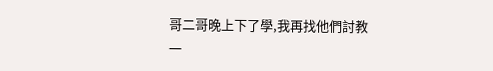哥二哥晚上下了學,我再找他們討教一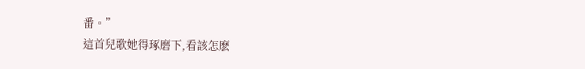番。”
這首兒歌她得琢磨下,看該怎麽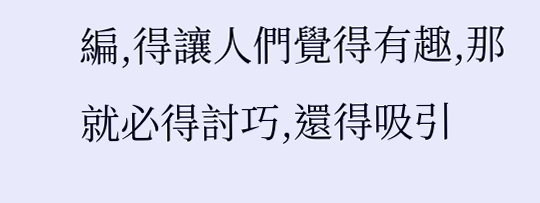編,得讓人們覺得有趣,那就必得討巧,還得吸引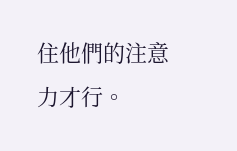住他們的注意力才行。